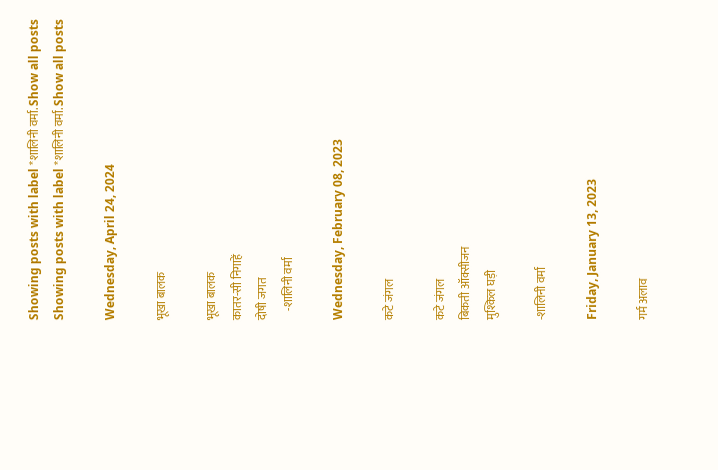Showing posts with label *शालिनी वर्मा. Show all posts
Showing posts with label *शालिनी वर्मा. Show all posts

Wednesday, April 24, 2024

भूखा बालक

भूखा बालक
कातर-सी निगाहें
दोषी जगत
    -शालिनी वर्मा

Wednesday, February 08, 2023

कटे जंगल

कटे जंगल
बिकती ऑक्सीजन
मुश्किल घड़ी

-शालिनी वर्मा

Friday, January 13, 2023

गर्म अलाव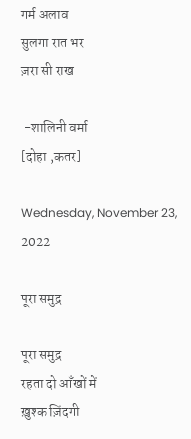गर्म अलाव
सुलगा रात भर
ज़रा सी राख

 -शालिनी वर्मा
[दोहा ,कतर]

Wednesday, November 23, 2022

पूरा समुद्र

पूरा समुद्र
रहता दो आँखों में
ख़ुश्क ज़िंदगी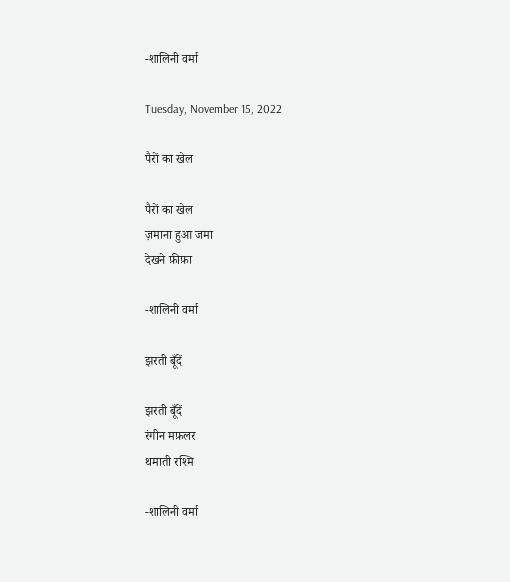-शालिनी वर्मा

Tuesday, November 15, 2022

पैरों का खेल

पैरों का खेल
ज़माना हुआ जमा
देखने फ़ीफ़ा

-शालिनी वर्मा

झरती बूँदें

झरती बूँदें
रंगीन मफ़लर
थमाती रश्मि

-शालिनी वर्मा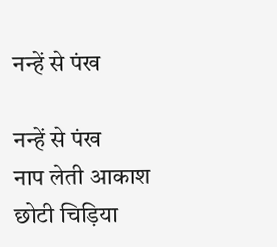नन्हें से पंख

नन्हें से पंख
नाप लेती आकाश
छोटी चिड़िया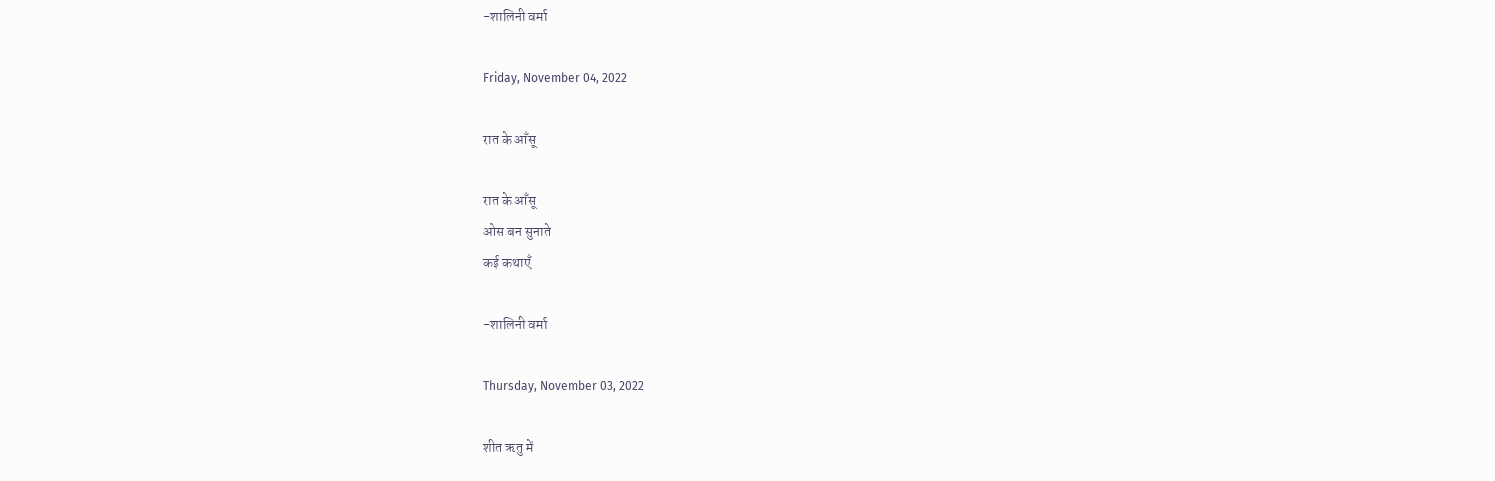-शालिनी वर्मा

Friday, November 04, 2022

रात के आँसू

रात के आँसू
ओस बन सुनाते
कई कथाएँ

-शालिनी वर्मा

Thursday, November 03, 2022

शीत ऋतु में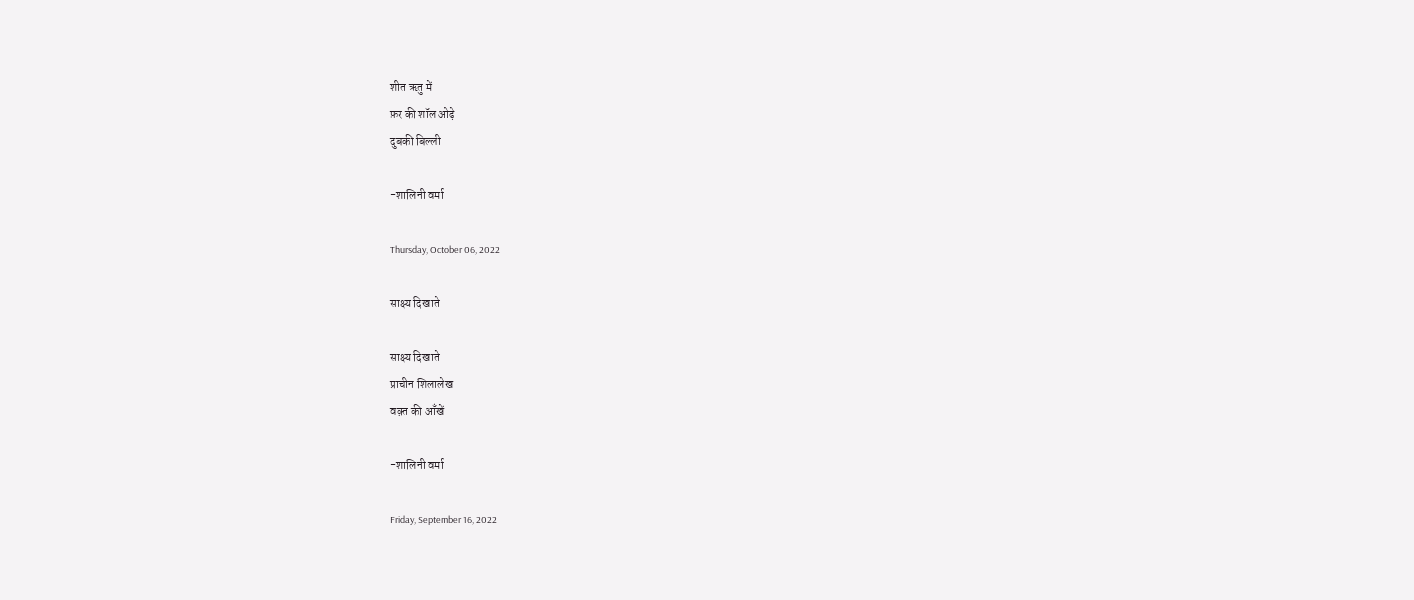शीत ऋतु में
फ़र की शॉल ओढ़े
दुबकी बिल्ली

-शालिनी वर्मा

Thursday, October 06, 2022

साक्ष्य दिखाते

साक्ष्य दिखाते
प्राचीन शिलालेख
वक़्त की आँखें

-शालिनी वर्मा

Friday, September 16, 2022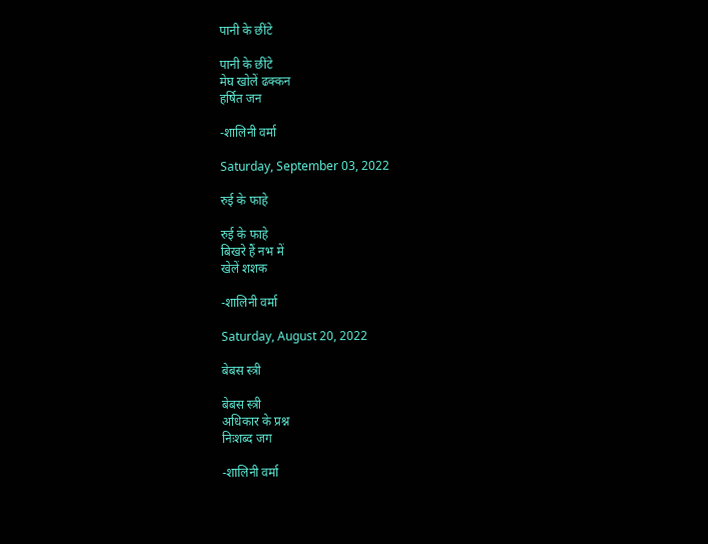पानी के छींटे

पानी के छींटे
मेघ खोलें ढक्कन
हर्षित जन

-शालिनी वर्मा

Saturday, September 03, 2022

रुई के फाहे

रुई के फाहे
बिखरे हैं नभ में
खेलें शशक

-शालिनी वर्मा

Saturday, August 20, 2022

बेबस स्त्री

बेबस स्त्री
अधिकार के प्रश्न
निःशब्द जग

-शालिनी वर्मा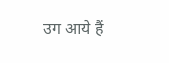उग आये हैं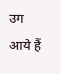उग आये हैं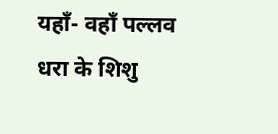यहाँ- वहाँ पल्लव
धरा के शिशु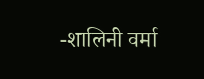-शालिनी वर्मा